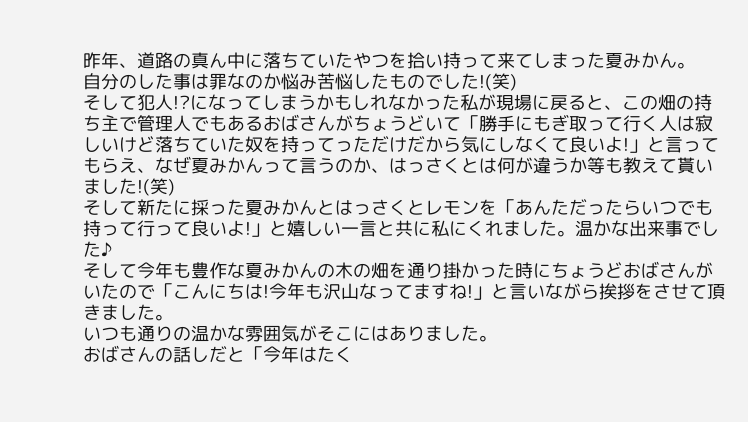昨年、道路の真ん中に落ちていたやつを拾い持って来てしまった夏みかん。
自分のした事は罪なのか悩み苦悩したものでした!(笑)
そして犯人!?になってしまうかもしれなかった私が現場に戻ると、この畑の持ち主で管理人でもあるおばさんがちょうどいて「勝手にもぎ取って行く人は寂しいけど落ちていた奴を持ってっただけだから気にしなくて良いよ!」と言ってもらえ、なぜ夏みかんって言うのか、はっさくとは何が違うか等も教えて貰いました!(笑)
そして新たに採った夏みかんとはっさくとレモンを「あんただったらいつでも持って行って良いよ!」と嬉しい一言と共に私にくれました。温かな出来事でした♪
そして今年も豊作な夏みかんの木の畑を通り掛かった時にちょうどおばさんがいたので「こんにちは!今年も沢山なってますね!」と言いながら挨拶をさせて頂きました。
いつも通りの温かな雰囲気がそこにはありました。
おばさんの話しだと「今年はたく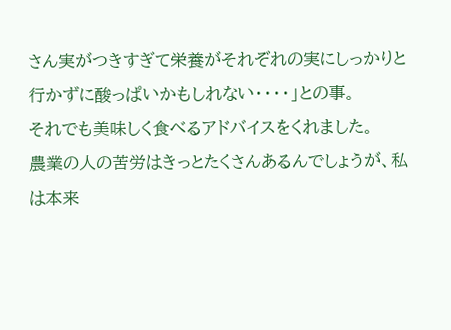さん実がつきすぎて栄養がそれぞれの実にしっかりと行かずに酸っぱいかもしれない・・・・」との事。
それでも美味しく食べるアドバイスをくれました。
農業の人の苦労はきっとたくさんあるんでしょうが、私は本来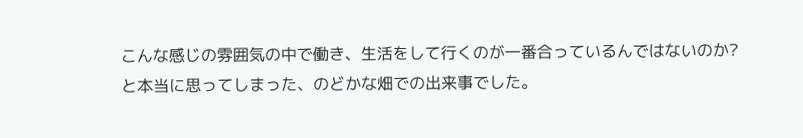こんな感じの雰囲気の中で働き、生活をして行くのが一番合っているんではないのか?と本当に思ってしまった、のどかな畑での出来事でした。